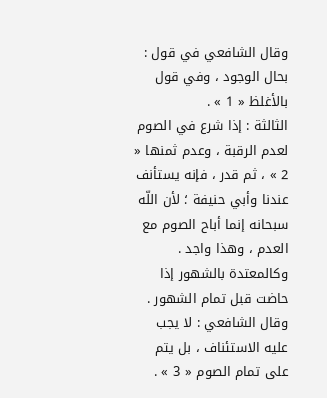وقال الشافعي في قول : بحال الوجود ، وفي قول بالأغلظ « 1 » .
الثالثة : إذا شرع في الصوم لعدم الرقبة ، وعدم ثمنها « 2 » ، ثم قدر ، فإنه يستأنف عندنا وأبي حنيفة ؛ لأن اللّه سبحانه إنما أباح الصوم مع العدم ، وهذا واجد . وكالمعتدة بالشهور إذا حاضت قبل تمام الشهور .
وقال الشافعي : لا يجب عليه الاستئناف ، بل يتم على تمام الصوم « 3 » .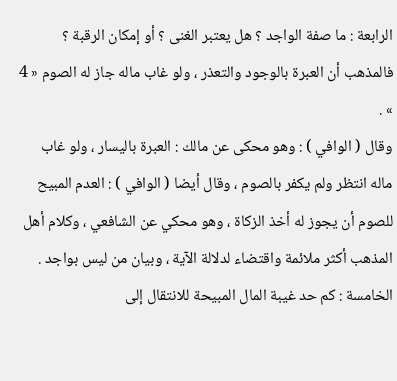الرابعة : ما صفة الواجد ؟ هل يعتبر الغنى ؟ أو إمكان الرقبة ؟
فالمذهب أن العبرة بالوجود والتعذر ، ولو غاب ماله جاز له الصوم « 4 » .
وقال ( الوافي ) : وهو محكى عن مالك : العبرة باليسار ، ولو غاب ماله انتظر ولم يكفر بالصوم ، وقال أيضا ( الوافي ) : العدم المبيح للصوم أن يجوز له أخذ الزكاة ، وهو محكي عن الشافعي ، وكلام أهل المذهب أكثر ملائمة واقتضاء لدلالة الآية ، وبيان من ليس بواجد .
الخامسة : كم حد غيبة المال المبيحة للانتقال إلى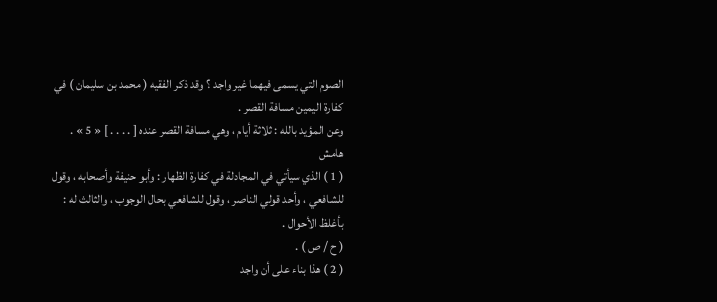الصوم التي يسمى فيهما غير واجد ؟ وقد ذكر الفقيه ( محمد بن سليمان ) في كفارة اليمين مسافة القصر .
وعن المؤيد بالله : ثلاثة أيام ، وهي مسافة القصر عنده [ . . . . ] « 5 » .
هامش
( 1 ) الذي سيأتي في المجادلة في كفارة الظهار : وأبو حنيفة وأصحابه ، وقول للشافعي ، وأحد قولي الناصر ، وقول للشافعي بحال الوجوب ، والثالث له : بأغلظ الأحوال .
( ح / ص ) .
( 2 ) هذا بناء على أن واجد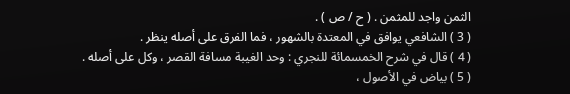الثمن واجد للمثمن . ( ح / ص ) .
( 3 ) الشافعي يوافق في المعتدة بالشهور ، فما الفرق على أصله ينظر .
( 4 ) قال في شرح الخمسمائة للنجري : وحد الغيبة مسافة القصر ، وكل على أصله .
( 5 ) بياض في الأصول ،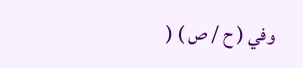وفي ( ح / ص ) (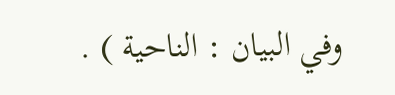وفي البيان : الناحية ) .